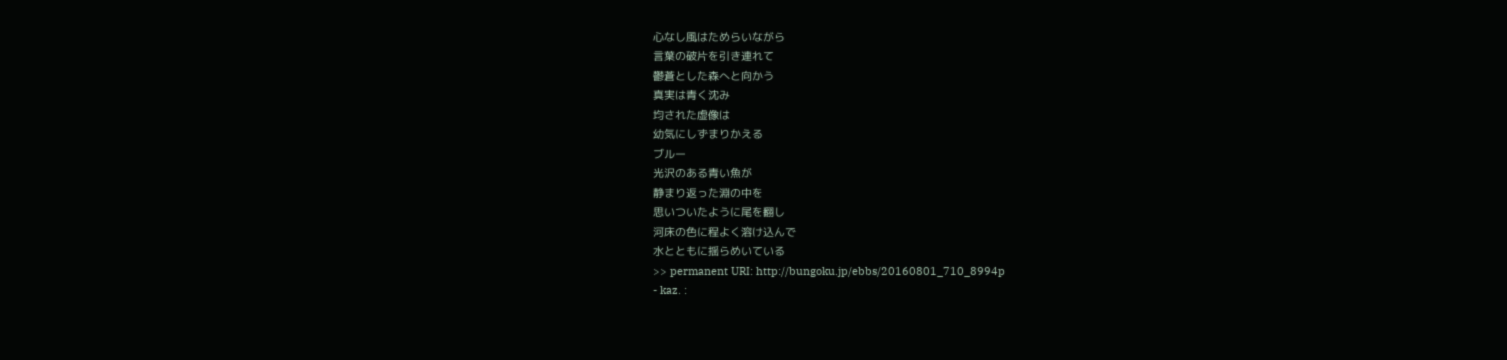心なし風はためらいながら
言葉の破片を引き連れて
鬱蒼とした森へと向かう
真実は青く沈み
均された虚像は
幼気にしずまりかえる
ブルー
光沢のある青い魚が
静まり返った淵の中を
思いついたように尾を翻し
河床の色に程よく溶け込んで
水とともに揺らめいている
>> permanent URI: http://bungoku.jp/ebbs/20160801_710_8994p
- kaz. :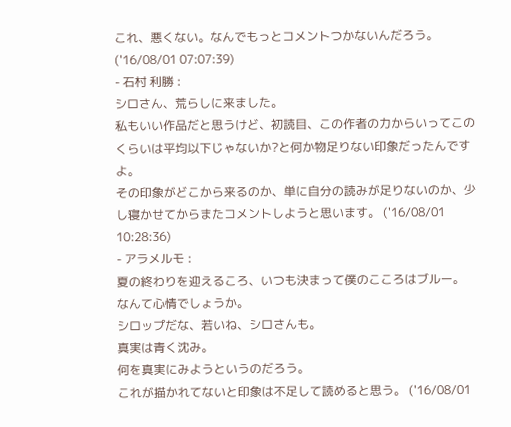これ、悪くない。なんでもっとコメントつかないんだろう。 ('16/08/01 07:07:39)
- 石村 利勝 :
シロさん、荒らしに来ました。
私もいい作品だと思うけど、初読目、この作者の力からいってこのくらいは平均以下じゃないか?と何か物足りない印象だったんですよ。
その印象がどこから来るのか、単に自分の読みが足りないのか、少し寝かせてからまたコメントしようと思います。 ('16/08/01 10:28:36)
- アラメルモ :
夏の終わりを迎えるころ、いつも決まって僕のこころはブルー。
なんて心情でしょうか。
シロップだな、若いね、シロさんも。
真実は青く沈み。
何を真実にみようというのだろう。
これが描かれてないと印象は不足して読めると思う。 ('16/08/01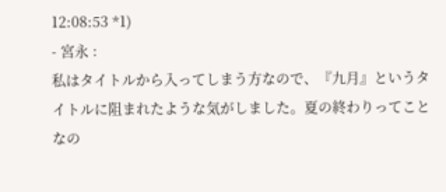12:08:53 *1)
- 宮永 :
私はタイトルから入ってしまう方なので、『九月』というタイトルに阻まれたような気がしました。夏の終わりってことなの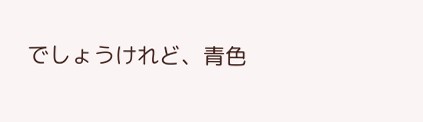でしょうけれど、青色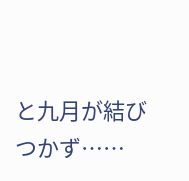と九月が結びつかず……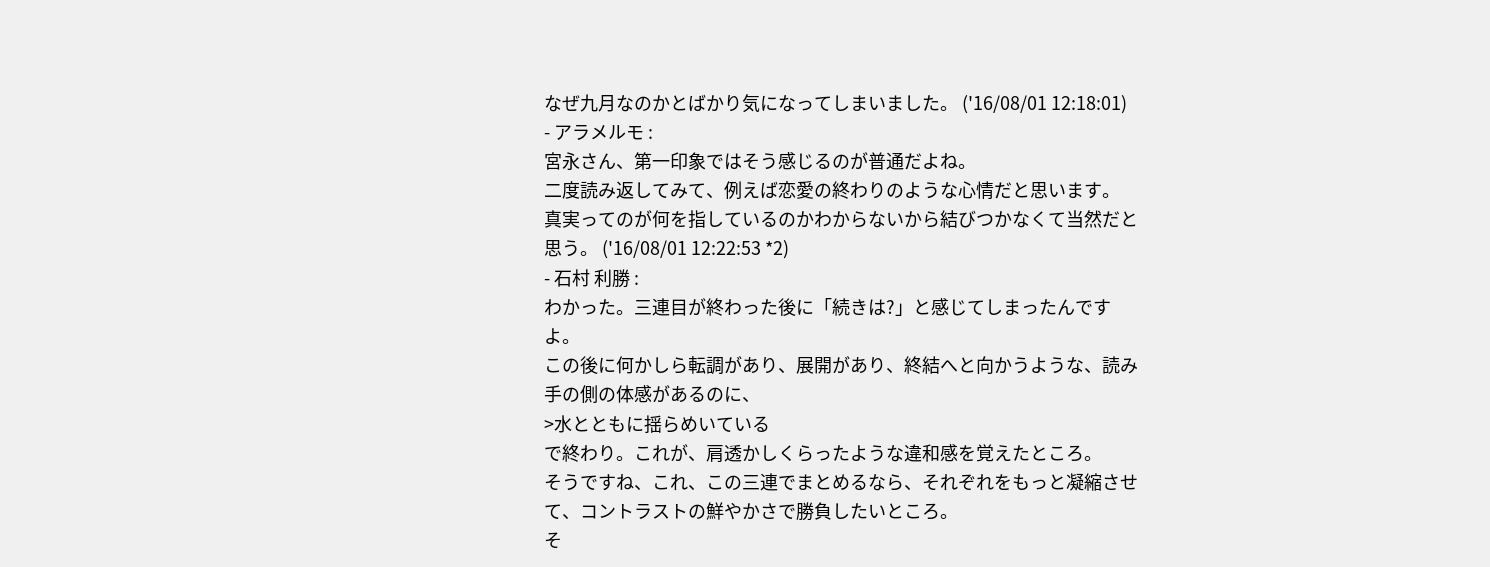なぜ九月なのかとばかり気になってしまいました。 ('16/08/01 12:18:01)
- アラメルモ :
宮永さん、第一印象ではそう感じるのが普通だよね。
二度読み返してみて、例えば恋愛の終わりのような心情だと思います。
真実ってのが何を指しているのかわからないから結びつかなくて当然だと思う。 ('16/08/01 12:22:53 *2)
- 石村 利勝 :
わかった。三連目が終わった後に「続きは?」と感じてしまったんですよ。
この後に何かしら転調があり、展開があり、終結へと向かうような、読み手の側の体感があるのに、
>水とともに揺らめいている
で終わり。これが、肩透かしくらったような違和感を覚えたところ。
そうですね、これ、この三連でまとめるなら、それぞれをもっと凝縮させて、コントラストの鮮やかさで勝負したいところ。
そ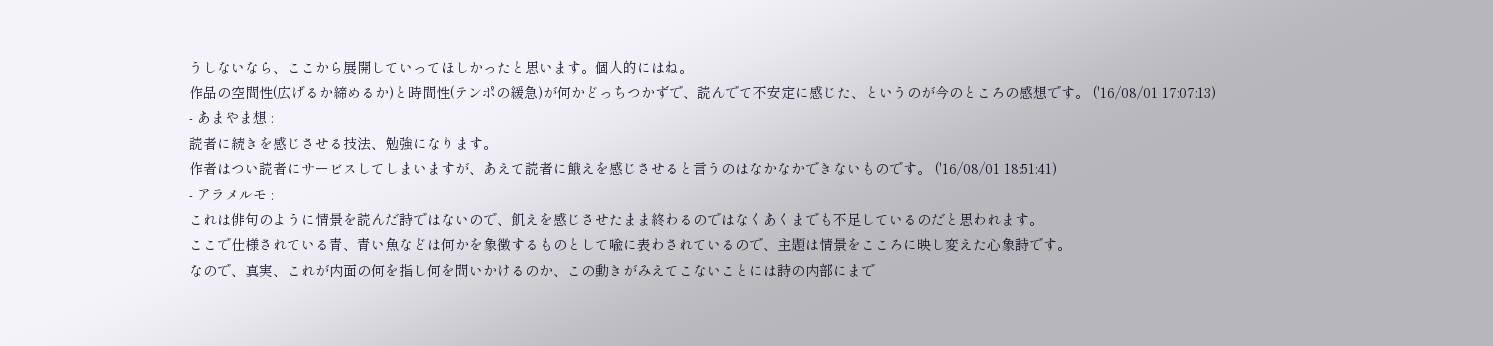うしないなら、ここから展開していってほしかったと思います。個人的にはね。
作品の空間性(広げるか締めるか)と時間性(テンポの緩急)が何かどっちつかずで、読んでて不安定に感じた、というのが今のところの感想です。 ('16/08/01 17:07:13)
- あまやま想 :
読者に続きを感じさせる技法、勉強になります。
作者はつい読者にサービスしてしまいますが、あえて読者に餓えを感じさせると言うのはなかなかできないものです。 ('16/08/01 18:51:41)
- アラメルモ :
これは俳句のように情景を読んだ詩ではないので、飢えを感じさせたまま終わるのではなくあくまでも不足しているのだと思われます。
ここで仕様されている青、青い魚などは何かを象徴するものとして喩に表わされているので、主題は情景をこころに映し変えた心象詩です。
なので、真実、これが内面の何を指し何を問いかけるのか、この動きがみえてこないことには詩の内部にまで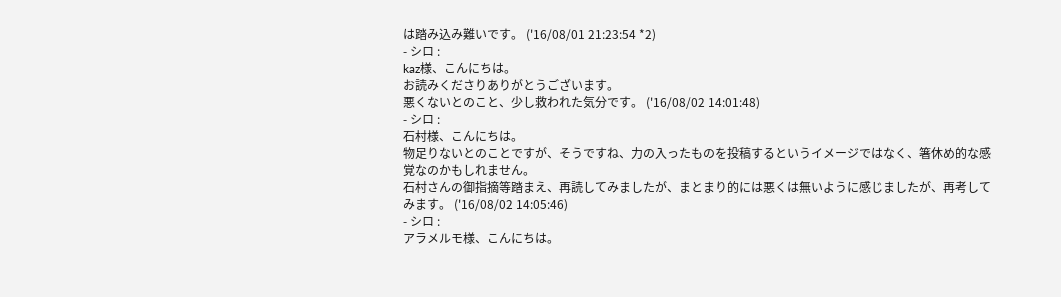は踏み込み難いです。 ('16/08/01 21:23:54 *2)
- シロ :
kaz様、こんにちは。
お読みくださりありがとうございます。
悪くないとのこと、少し救われた気分です。 ('16/08/02 14:01:48)
- シロ :
石村様、こんにちは。
物足りないとのことですが、そうですね、力の入ったものを投稿するというイメージではなく、箸休め的な感覚なのかもしれません。
石村さんの御指摘等踏まえ、再読してみましたが、まとまり的には悪くは無いように感じましたが、再考してみます。 ('16/08/02 14:05:46)
- シロ :
アラメルモ様、こんにちは。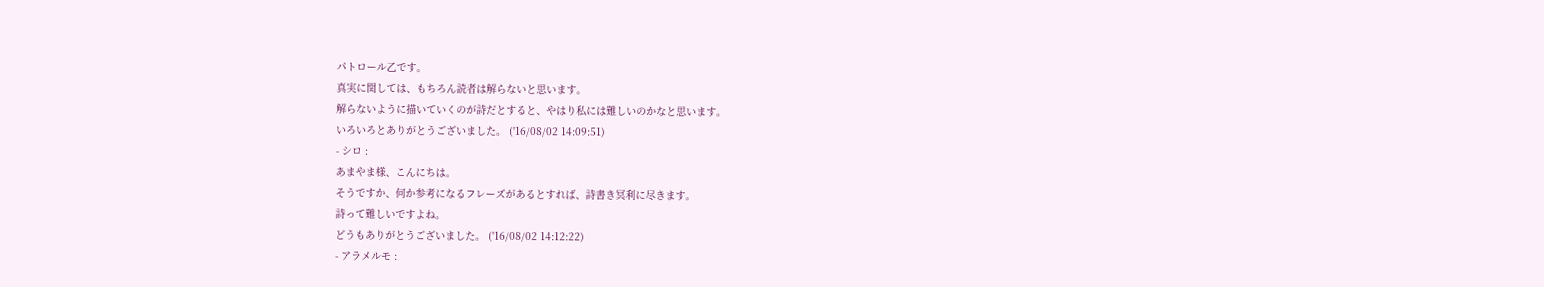パトロール乙です。
真実に関しては、もちろん読者は解らないと思います。
解らないように描いていくのが詩だとすると、やはり私には難しいのかなと思います。
いろいろとありがとうございました。 ('16/08/02 14:09:51)
- シロ :
あまやま様、こんにちは。
そうですか、何か参考になるフレーズがあるとすれば、詩書き冥利に尽きます。
詩って難しいですよね。
どうもありがとうございました。 ('16/08/02 14:12:22)
- アラメルモ :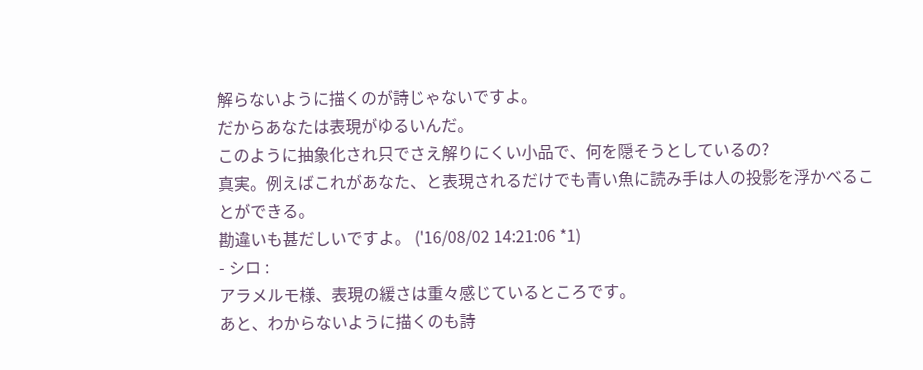解らないように描くのが詩じゃないですよ。
だからあなたは表現がゆるいんだ。
このように抽象化され只でさえ解りにくい小品で、何を隠そうとしているの?
真実。例えばこれがあなた、と表現されるだけでも青い魚に読み手は人の投影を浮かべることができる。
勘違いも甚だしいですよ。 ('16/08/02 14:21:06 *1)
- シロ :
アラメルモ様、表現の緩さは重々感じているところです。
あと、わからないように描くのも詩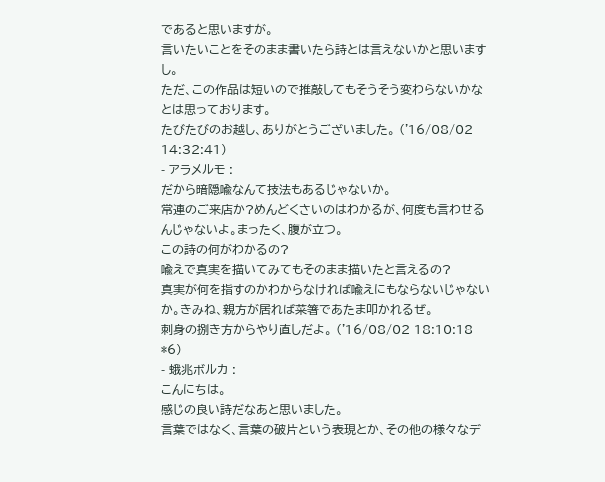であると思いますが。
言いたいことをそのまま書いたら詩とは言えないかと思いますし。
ただ、この作品は短いので推敲してもそうそう変わらないかなとは思っております。
たびたびのお越し、ありがとうございました。 ('16/08/02 14:32:41)
- アラメルモ :
だから暗隠喩なんて技法もあるじゃないか。
常連のご来店か?めんどくさいのはわかるが、何度も言わせるんじゃないよ。まったく、腹が立つ。
この詩の何がわかるの?
喩えで真実を描いてみてもそのまま描いたと言えるの?
真実が何を指すのかわからなければ喩えにもならないじゃないか。きみね、親方が居れば菜箸であたま叩かれるぜ。
刺身の捌き方からやり直しだよ。 ('16/08/02 18:10:18 *6)
- 蛾兆ボルカ :
こんにちは。
感じの良い詩だなあと思いました。
言葉ではなく、言葉の破片という表現とか、その他の様々なデ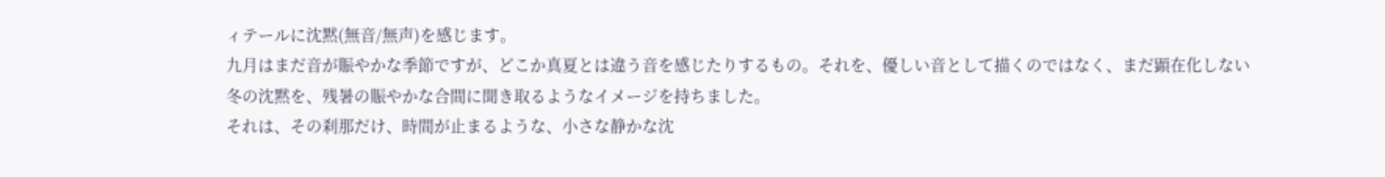ィテールに沈黙(無音/無声)を感じます。
九月はまだ音が賑やかな季節ですが、どこか真夏とは違う音を感じたりするもの。それを、優しい音として描くのではなく、まだ顕在化しない冬の沈黙を、残暑の賑やかな合間に聞き取るようなイメージを持ちました。
それは、その刹那だけ、時間が止まるような、小さな静かな沈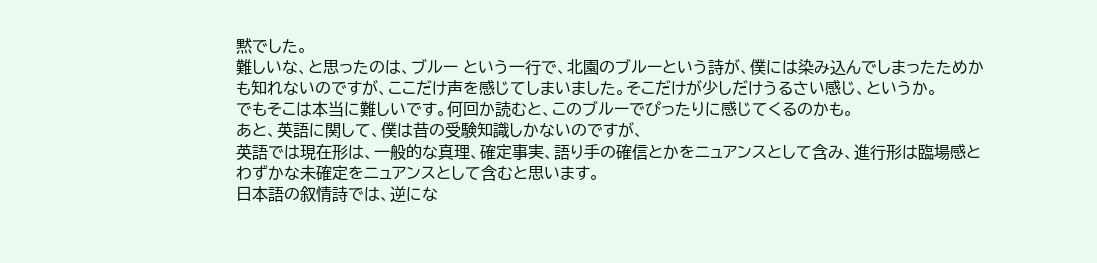黙でした。
難しいな、と思ったのは、ブルー という一行で、北園のブルーという詩が、僕には染み込んでしまったためかも知れないのですが、ここだけ声を感じてしまいました。そこだけが少しだけうるさい感じ、というか。
でもそこは本当に難しいです。何回か読むと、このブルーでぴったりに感じてくるのかも。
あと、英語に関して、僕は昔の受験知識しかないのですが、
英語では現在形は、一般的な真理、確定事実、語り手の確信とかをニュアンスとして含み、進行形は臨場感とわずかな未確定をニュアンスとして含むと思います。
日本語の叙情詩では、逆にな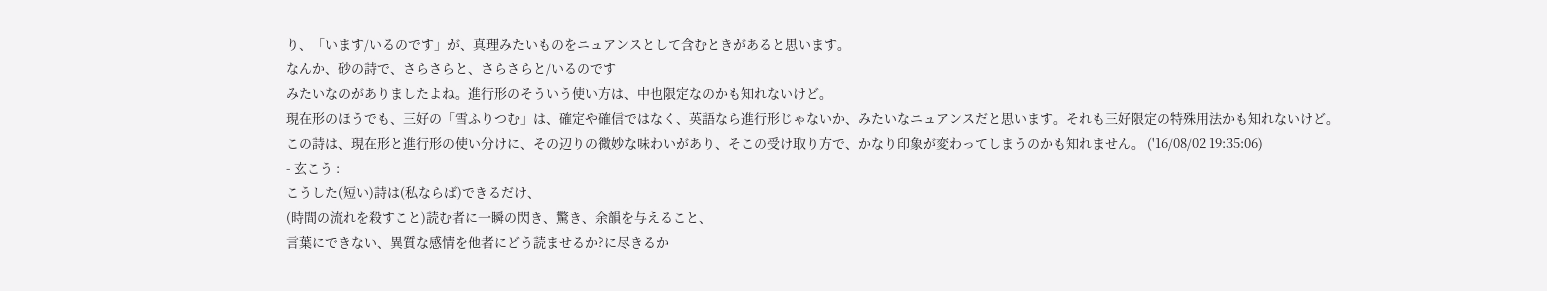り、「います/いるのです」が、真理みたいものをニュアンスとして含むときがあると思います。
なんか、砂の詩で、さらさらと、さらさらと/いるのです
みたいなのがありましたよね。進行形のそういう使い方は、中也限定なのかも知れないけど。
現在形のほうでも、三好の「雪ふりつむ」は、確定や確信ではなく、英語なら進行形じゃないか、みたいなニュアンスだと思います。それも三好限定の特殊用法かも知れないけど。
この詩は、現在形と進行形の使い分けに、その辺りの微妙な味わいがあり、そこの受け取り方で、かなり印象が変わってしまうのかも知れません。 ('16/08/02 19:35:06)
- 玄こう :
こうした(短い)詩は(私ならば)できるだけ、
(時間の流れを殺すこと)読む者に一瞬の閃き、驚き、余韻を与えること、
言葉にできない、異質な感情を他者にどう読ませるか?に尽きるか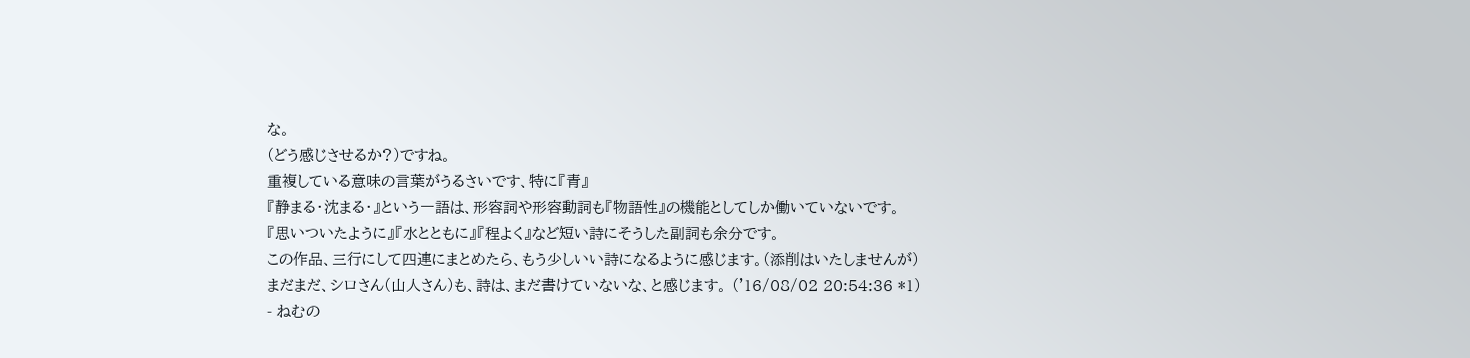な。
(どう感じさせるか?)ですね。
重複している意味の言葉がうるさいです、特に『青』
『静まる・沈まる・』という一語は、形容詞や形容動詞も『物語性』の機能としてしか働いていないです。
『思いついたように』『水とともに』『程よく』など短い詩にそうした副詞も余分です。
この作品、三行にして四連にまとめたら、もう少しいい詩になるように感じます。(添削はいたしませんが)
まだまだ、シロさん(山人さん)も、詩は、まだ書けていないな、と感じます。 ('16/08/02 20:54:36 *1)
- ねむの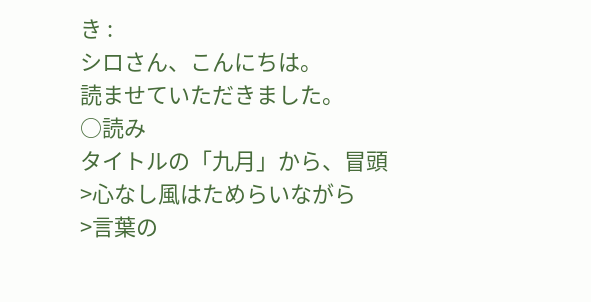き :
シロさん、こんにちは。
読ませていただきました。
○読み
タイトルの「九月」から、冒頭
>心なし風はためらいながら
>言葉の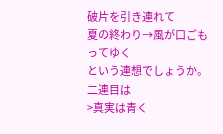破片を引き連れて
夏の終わり→風が口ごもってゆく
という連想でしょうか。
二連目は
>真実は青く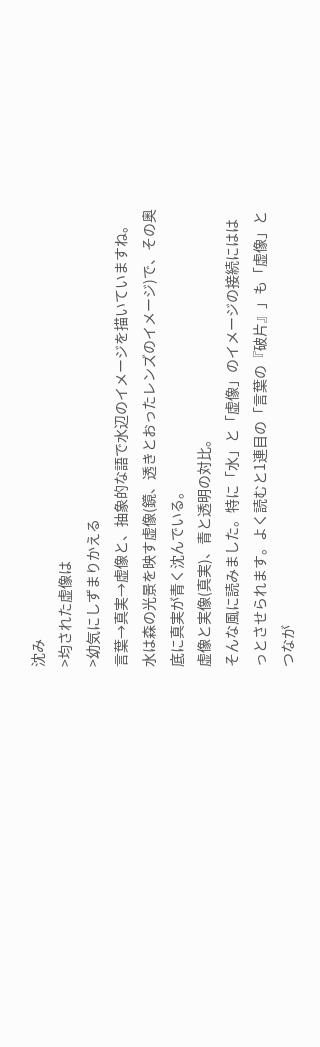沈み
>均された虚像は
>幼気にしずまりかえる
言葉→真実→虚像と、抽象的な語で水辺のイメージを描いていますね。
水は森の光景を映す虚像(鏡、透きとおったレンズのイメージ)で、その奥底に真実が青く沈んでいる。
虚像と実像(真実)、青と透明の対比。
そんな風に読みました。特に「水」と「虚像」のイメージの接続にははっとさせられます。よく読むと1連目の「言葉の『破片』」も「虚像」とつなが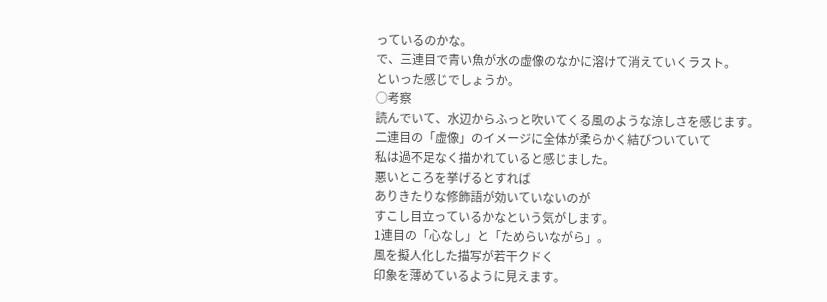っているのかな。
で、三連目で青い魚が水の虚像のなかに溶けて消えていくラスト。
といった感じでしょうか。
○考察
読んでいて、水辺からふっと吹いてくる風のような涼しさを感じます。
二連目の「虚像」のイメージに全体が柔らかく結びついていて
私は過不足なく描かれていると感じました。
悪いところを挙げるとすれば
ありきたりな修飾語が効いていないのが
すこし目立っているかなという気がします。
1連目の「心なし」と「ためらいながら」。
風を擬人化した描写が若干クドく
印象を薄めているように見えます。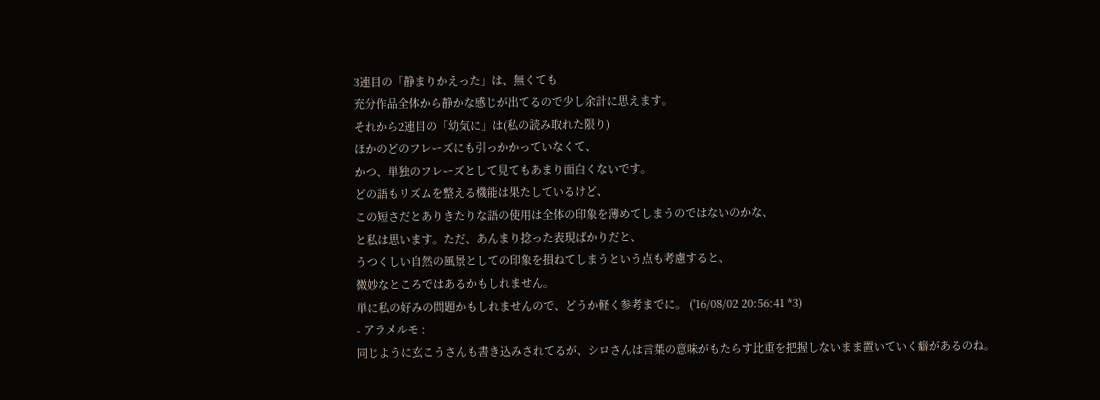3連目の「静まりかえった」は、無くても
充分作品全体から静かな感じが出てるので少し余計に思えます。
それから2連目の「幼気に」は(私の読み取れた限り)
ほかのどのフレーズにも引っかかっていなくて、
かつ、単独のフレーズとして見てもあまり面白くないです。
どの語もリズムを整える機能は果たしているけど、
この短さだとありきたりな語の使用は全体の印象を薄めてしまうのではないのかな、
と私は思います。ただ、あんまり捻った表現ばかりだと、
うつくしい自然の風景としての印象を損ねてしまうという点も考慮すると、
微妙なところではあるかもしれません。
単に私の好みの問題かもしれませんので、どうか軽く参考までに。 ('16/08/02 20:56:41 *3)
- アラメルモ :
同じように玄こうさんも書き込みされてるが、シロさんは言葉の意味がもたらす比重を把握しないまま置いていく癖があるのね。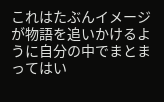これはたぶんイメージが物語を追いかけるように自分の中でまとまってはい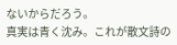ないからだろう。
真実は青く沈み。これが散文詩の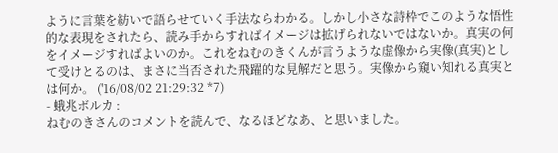ように言葉を紡いで語らせていく手法ならわかる。しかし小さな詩枠でこのような悟性的な表現をされたら、読み手からすればイメージは拡げられないではないか。真実の何をイメージすればよいのか。これをねむのきくんが言うような虚像から実像(真実)として受けとるのは、まさに当否された飛躍的な見解だと思う。実像から窺い知れる真実とは何か。 ('16/08/02 21:29:32 *7)
- 蛾兆ボルカ :
ねむのきさんのコメントを読んで、なるほどなあ、と思いました。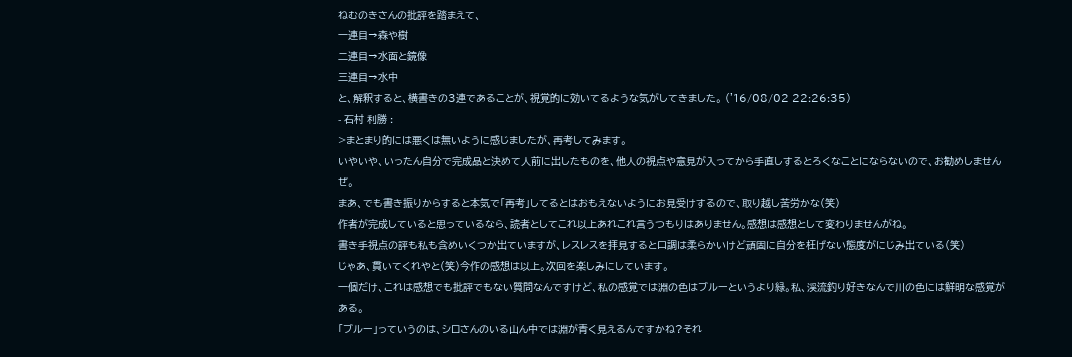ねむのきさんの批評を踏まえて、
一連目→森や樹
二連目→水面と鏡像
三連目→水中
と、解釈すると、横書きの3連であることが、視覚的に効いてるような気がしてきました。 ('16/08/02 22:26:35)
- 石村 利勝 :
>まとまり的には悪くは無いように感じましたが、再考してみます。
いやいや、いったん自分で完成品と決めて人前に出したものを、他人の視点や意見が入ってから手直しするとろくなことにならないので、お勧めしませんぜ。
まあ、でも書き振りからすると本気で「再考」してるとはおもえないようにお見受けするので、取り越し苦労かな(笑)
作者が完成していると思っているなら、読者としてこれ以上あれこれ言うつもりはありません。感想は感想として変わりませんがね。
書き手視点の評も私も含めいくつか出ていますが、レスレスを拝見すると口調は柔らかいけど頑固に自分を枉げない態度がにじみ出ている(笑)
じゃあ、貫いてくれやと(笑)今作の感想は以上。次回を楽しみにしています。
一個だけ、これは感想でも批評でもない質問なんですけど、私の感覚では淵の色はブルーというより緑。私、渓流釣り好きなんで川の色には鮮明な感覚がある。
「ブルー」っていうのは、シロさんのいる山ん中では淵が青く見えるんですかね?それ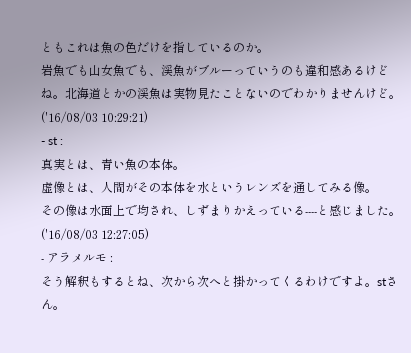ともこれは魚の色だけを指しているのか。
岩魚でも山女魚でも、渓魚がブルーっていうのも違和感あるけどね。北海道とかの渓魚は実物見たことないのでわかりませんけど。 ('16/08/03 10:29:21)
- st :
真実とは、青い魚の本体。
虚像とは、人間がその本体を水というレンズを通してみる像。
その像は水面上で均され、しずまりかえっている----と感じました。 ('16/08/03 12:27:05)
- アラメルモ :
そう解釈もするとね、次から次へと掛かってくるわけですよ。stさん。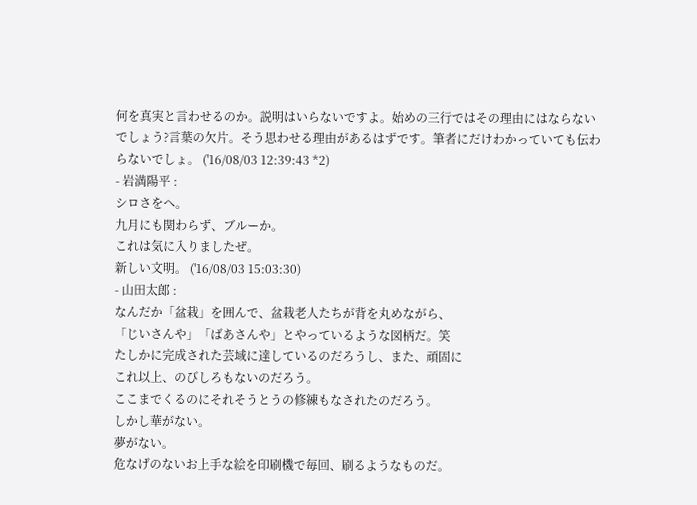何を真実と言わせるのか。説明はいらないですよ。始めの三行ではその理由にはならないでしょう?言葉の欠片。そう思わせる理由があるはずです。筆者にだけわかっていても伝わらないでしょ。 ('16/08/03 12:39:43 *2)
- 岩満陽平 :
シロさをへ。
九月にも関わらず、ブルーか。
これは気に入りましたぜ。
新しい文明。 ('16/08/03 15:03:30)
- 山田太郎 :
なんだか「盆栽」を囲んで、盆栽老人たちが背を丸めながら、
「じいさんや」「ばあさんや」とやっているような図柄だ。笑
たしかに完成された芸域に達しているのだろうし、また、頑固に
これ以上、のびしろもないのだろう。
ここまでくるのにそれそうとうの修練もなされたのだろう。
しかし華がない。
夢がない。
危なげのないお上手な絵を印刷機で毎回、刷るようなものだ。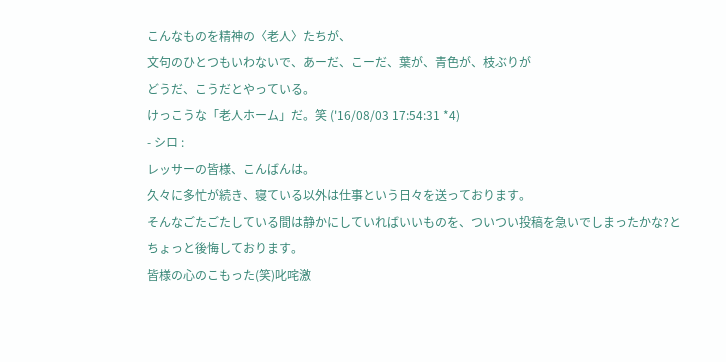こんなものを精神の〈老人〉たちが、
文句のひとつもいわないで、あーだ、こーだ、葉が、青色が、枝ぶりが
どうだ、こうだとやっている。
けっこうな「老人ホーム」だ。笑 ('16/08/03 17:54:31 *4)
- シロ :
レッサーの皆様、こんばんは。
久々に多忙が続き、寝ている以外は仕事という日々を送っております。
そんなごたごたしている間は静かにしていればいいものを、ついつい投稿を急いでしまったかな?とちょっと後悔しております。
皆様の心のこもった(笑)叱咤激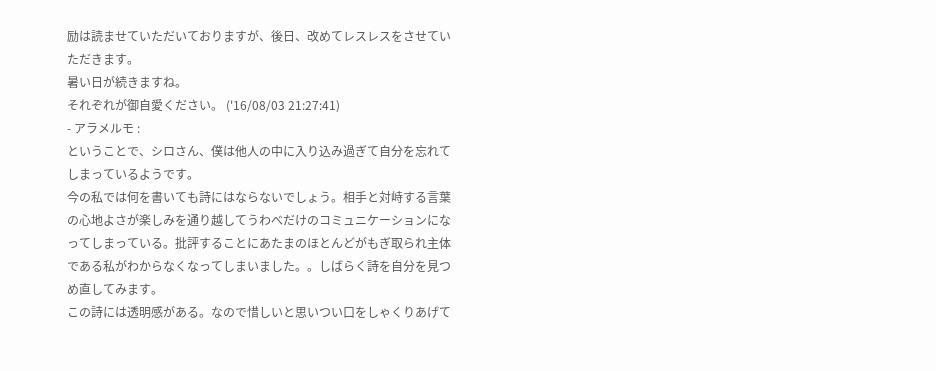励は読ませていただいておりますが、後日、改めてレスレスをさせていただきます。
暑い日が続きますね。
それぞれが御自愛ください。 ('16/08/03 21:27:41)
- アラメルモ :
ということで、シロさん、僕は他人の中に入り込み過ぎて自分を忘れてしまっているようです。
今の私では何を書いても詩にはならないでしょう。相手と対峙する言葉の心地よさが楽しみを通り越してうわべだけのコミュニケーションになってしまっている。批評することにあたまのほとんどがもぎ取られ主体である私がわからなくなってしまいました。。しばらく詩を自分を見つめ直してみます。
この詩には透明感がある。なので惜しいと思いつい口をしゃくりあげて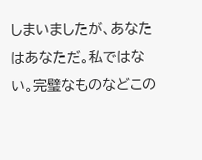しまいましたが、あなたはあなただ。私ではない。完璧なものなどこの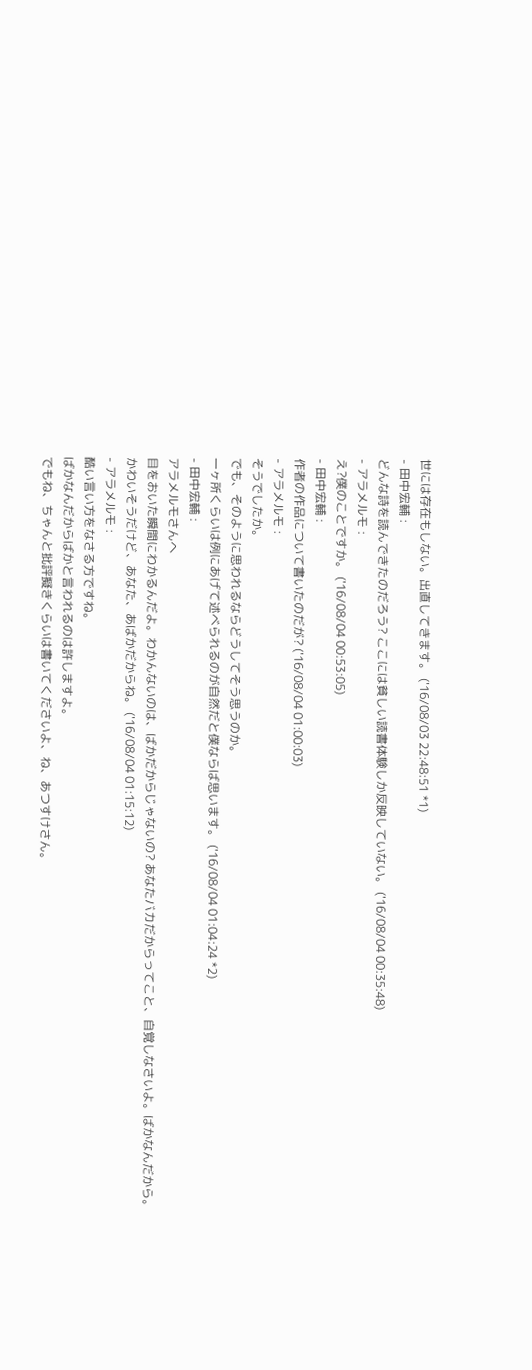世には存在もしない。出直してきます。 ('16/08/03 22:48:51 *1)
- 田中宏輔 :
どんな詩を読んできたのだろう? ここには貧しい読書体験しか反映していない。 ('16/08/04 00:35:48)
- アラメルモ :
え?僕のことですか。 ('16/08/04 00:53:05)
- 田中宏輔 :
作者の作品について書いたのだが? ('16/08/04 01:00:03)
- アラメルモ :
そうでしたか。
でも、そのように思われるならどうしてそう思うのか。
一ヶ所くらいは例にあげて述べられるのが自然だと僕ならば思います。 ('16/08/04 01:04:24 *2)
- 田中宏輔 :
アラメルモさんへ
目をおいた瞬間にわかるんだよ。わかんないのは、ばかだからじゃないの? あなたバカだからってこと、自覚しなさいよ。ばかなんだから。かわいそうだけど、あなた、あばかだからね。 ('16/08/04 01:15:12)
- アラメルモ :
酷い言い方をなさる方ですね。
ばかなんだからばかと言われるのは許しますよ。
でもね、ちゃんと批評擬きくらいは書いてくださいよ、ね、あつすけさん。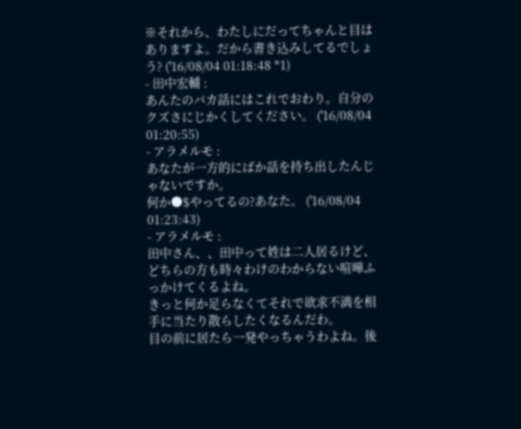※それから、わたしにだってちゃんと目はありますよ。だから書き込みしてるでしょう? ('16/08/04 01:18:48 *1)
- 田中宏輔 :
あんたのバカ話にはこれでおわり。自分のクズさにじかくしてください。 ('16/08/04 01:20:55)
- アラメルモ :
あなたが一方的にばか話を持ち出したんじゃないですか。
何か●$やってるの?あなた。 ('16/08/04 01:23:43)
- アラメルモ :
田中さん、、田中って姓は二人居るけど、どちらの方も時々わけのわからない喧嘩ふっかけてくるよね。
きっと何か足らなくてそれで欲求不満を相手に当たり散らしたくなるんだわ。
目の前に居たら一発やっちゃうわよね。後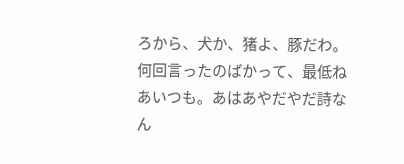ろから、犬か、猪よ、豚だわ。
何回言ったのばかって、最低ねあいつも。あはあやだやだ詩なん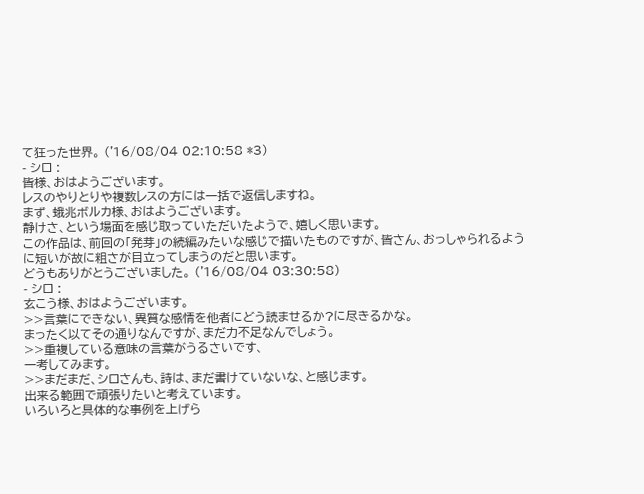て狂った世界。 ('16/08/04 02:10:58 *3)
- シロ :
皆様、おはようございます。
レスのやりとりや複数レスの方には一括で返信しますね。
まず、蛾兆ボルカ様、おはようございます。
静けさ、という場面を感じ取っていただいたようで、嬉しく思います。
この作品は、前回の「発芽」の続編みたいな感じで描いたものですが、皆さん、おっしゃられるように短いが故に粗さが目立ってしまうのだと思います。
どうもありがとうございました。 ('16/08/04 03:30:58)
- シロ :
玄こう様、おはようございます。
>>言葉にできない、異質な感情を他者にどう読ませるか?に尽きるかな。
まったく以てその通りなんですが、まだ力不足なんでしょう。
>>重複している意味の言葉がうるさいです、
一考してみます。
>>まだまだ、シロさんも、詩は、まだ書けていないな、と感じます。
出来る範囲で頑張りたいと考えています。
いろいろと具体的な事例を上げら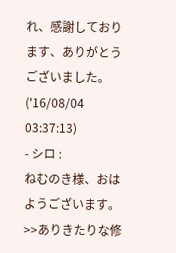れ、感謝しております、ありがとうございました。 ('16/08/04 03:37:13)
- シロ :
ねむのき様、おはようございます。
>>ありきたりな修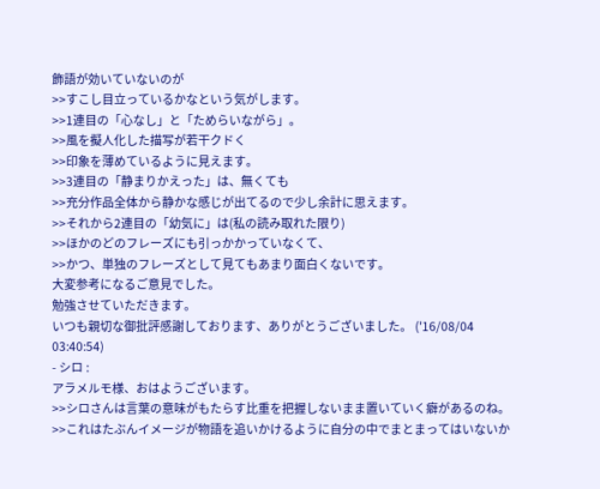飾語が効いていないのが
>>すこし目立っているかなという気がします。
>>1連目の「心なし」と「ためらいながら」。
>>風を擬人化した描写が若干クドく
>>印象を薄めているように見えます。
>>3連目の「静まりかえった」は、無くても
>>充分作品全体から静かな感じが出てるので少し余計に思えます。
>>それから2連目の「幼気に」は(私の読み取れた限り)
>>ほかのどのフレーズにも引っかかっていなくて、
>>かつ、単独のフレーズとして見てもあまり面白くないです。
大変参考になるご意見でした。
勉強させていただきます。
いつも親切な御批評感謝しております、ありがとうございました。 ('16/08/04 03:40:54)
- シロ :
アラメルモ様、おはようございます。
>>シロさんは言葉の意味がもたらす比重を把握しないまま置いていく癖があるのね。
>>これはたぶんイメージが物語を追いかけるように自分の中でまとまってはいないか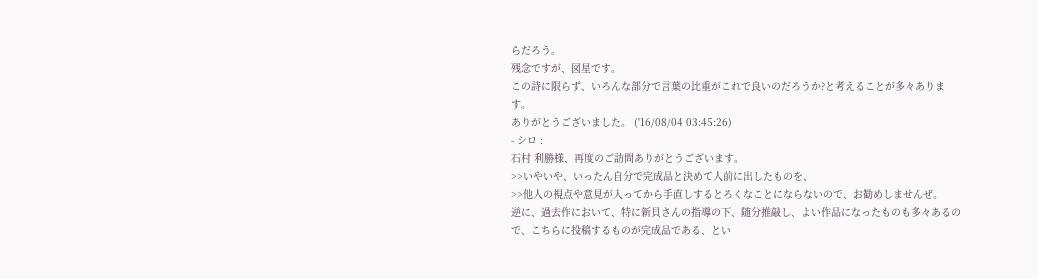らだろう。
残念ですが、図星です。
この詩に限らず、いろんな部分で言葉の比重がこれで良いのだろうか?と考えることが多々あります。
ありがとうございました。 ('16/08/04 03:45:26)
- シロ :
石村 利勝様、再度のご訪問ありがとうございます。
>>いやいや、いったん自分で完成品と決めて人前に出したものを、
>>他人の視点や意見が入ってから手直しするとろくなことにならないので、お勧めしませんぜ。
逆に、過去作において、特に新貝さんの指導の下、随分推敲し、よい作品になったものも多々あるので、こちらに投稿するものが完成品である、とい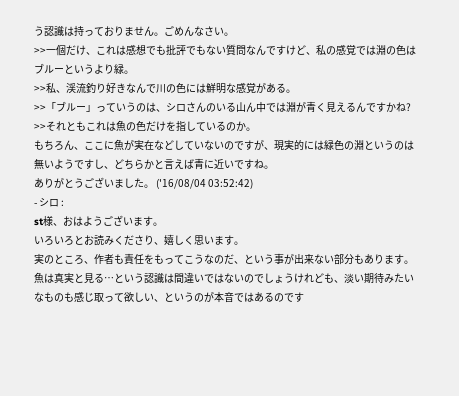う認識は持っておりません。ごめんなさい。
>>一個だけ、これは感想でも批評でもない質問なんですけど、私の感覚では淵の色はブルーというより緑。
>>私、渓流釣り好きなんで川の色には鮮明な感覚がある。
>>「ブルー」っていうのは、シロさんのいる山ん中では淵が青く見えるんですかね?
>>それともこれは魚の色だけを指しているのか。
もちろん、ここに魚が実在などしていないのですが、現実的には緑色の淵というのは無いようですし、どちらかと言えば青に近いですね。
ありがとうございました。 ('16/08/04 03:52:42)
- シロ :
st様、おはようございます。
いろいろとお読みくださり、嬉しく思います。
実のところ、作者も責任をもってこうなのだ、という事が出来ない部分もあります。
魚は真実と見る…という認識は間違いではないのでしょうけれども、淡い期待みたいなものも感じ取って欲しい、というのが本音ではあるのです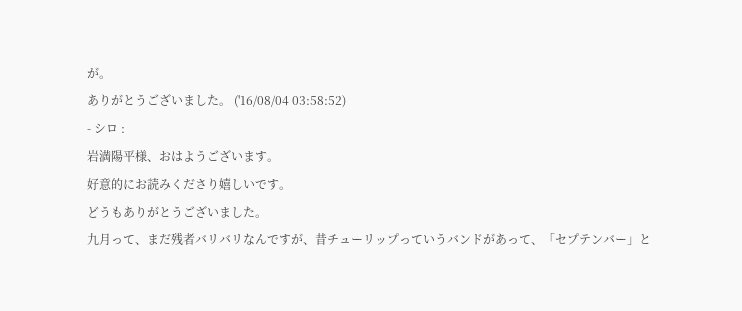が。
ありがとうございました。 ('16/08/04 03:58:52)
- シロ :
岩満陽平様、おはようございます。
好意的にお読みくださり嬉しいです。
どうもありがとうございました。
九月って、まだ残者バリバリなんですが、昔チューリップっていうバンドがあって、「セプテンバー」と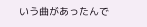いう曲があったんで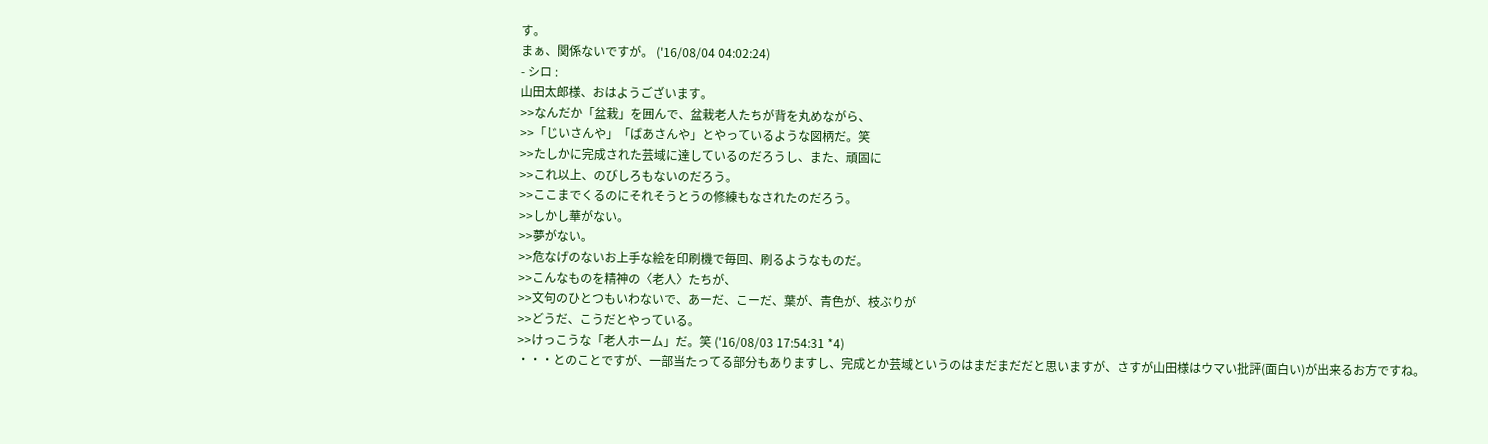す。
まぁ、関係ないですが。 ('16/08/04 04:02:24)
- シロ :
山田太郎様、おはようございます。
>>なんだか「盆栽」を囲んで、盆栽老人たちが背を丸めながら、
>>「じいさんや」「ばあさんや」とやっているような図柄だ。笑
>>たしかに完成された芸域に達しているのだろうし、また、頑固に
>>これ以上、のびしろもないのだろう。
>>ここまでくるのにそれそうとうの修練もなされたのだろう。
>>しかし華がない。
>>夢がない。
>>危なげのないお上手な絵を印刷機で毎回、刷るようなものだ。
>>こんなものを精神の〈老人〉たちが、
>>文句のひとつもいわないで、あーだ、こーだ、葉が、青色が、枝ぶりが
>>どうだ、こうだとやっている。
>>けっこうな「老人ホーム」だ。笑 ('16/08/03 17:54:31 *4)
・・・とのことですが、一部当たってる部分もありますし、完成とか芸域というのはまだまだだと思いますが、さすが山田様はウマい批評(面白い)が出来るお方ですね。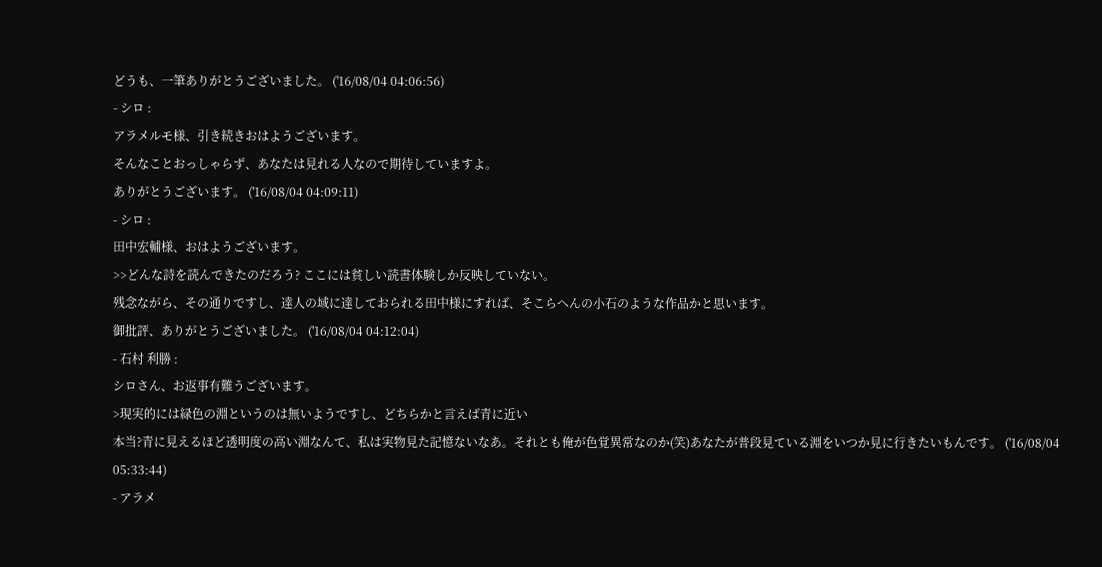どうも、一筆ありがとうございました。 ('16/08/04 04:06:56)
- シロ :
アラメルモ様、引き続きおはようございます。
そんなことおっしゃらず、あなたは見れる人なので期待していますよ。
ありがとうございます。 ('16/08/04 04:09:11)
- シロ :
田中宏輔様、おはようございます。
>>どんな詩を読んできたのだろう? ここには貧しい読書体験しか反映していない。
残念ながら、その通りですし、達人の域に達しておられる田中様にすれば、そこらへんの小石のような作品かと思います。
御批評、ありがとうございました。 ('16/08/04 04:12:04)
- 石村 利勝 :
シロさん、お返事有難うございます。
>現実的には緑色の淵というのは無いようですし、どちらかと言えば青に近い
本当?青に見えるほど透明度の高い淵なんて、私は実物見た記憶ないなあ。それとも俺が色覚異常なのか(笑)あなたが普段見ている淵をいつか見に行きたいもんです。 ('16/08/04 05:33:44)
- アラメ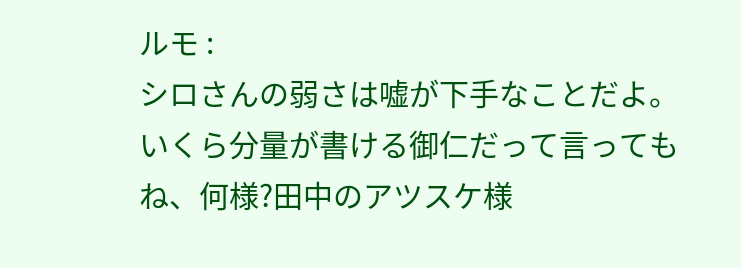ルモ :
シロさんの弱さは嘘が下手なことだよ。
いくら分量が書ける御仁だって言ってもね、何様?田中のアツスケ様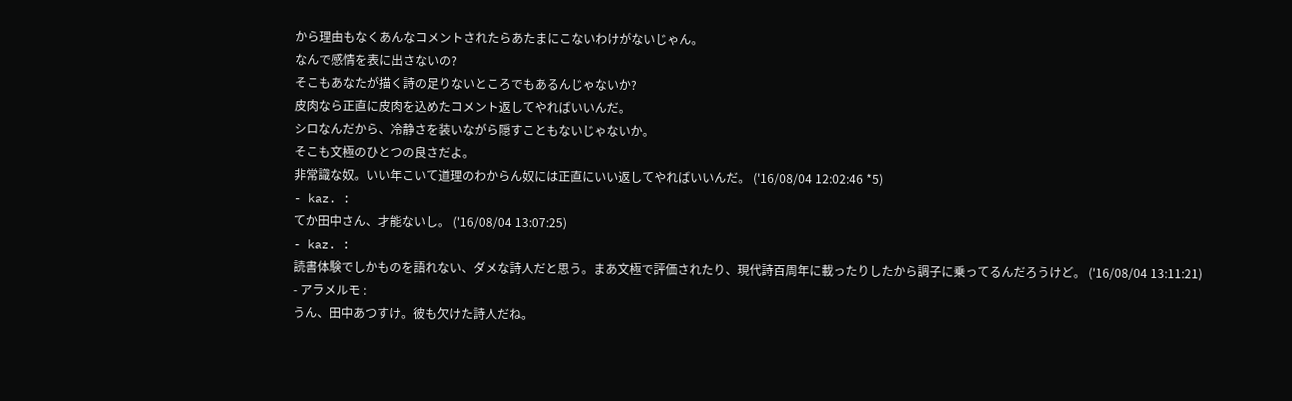から理由もなくあんなコメントされたらあたまにこないわけがないじゃん。
なんで感情を表に出さないの?
そこもあなたが描く詩の足りないところでもあるんじゃないか?
皮肉なら正直に皮肉を込めたコメント返してやればいいんだ。
シロなんだから、冷静さを装いながら隠すこともないじゃないか。
そこも文極のひとつの良さだよ。
非常識な奴。いい年こいて道理のわからん奴には正直にいい返してやればいいんだ。 ('16/08/04 12:02:46 *5)
- kaz. :
てか田中さん、才能ないし。 ('16/08/04 13:07:25)
- kaz. :
読書体験でしかものを語れない、ダメな詩人だと思う。まあ文極で評価されたり、現代詩百周年に載ったりしたから調子に乗ってるんだろうけど。 ('16/08/04 13:11:21)
- アラメルモ :
うん、田中あつすけ。彼も欠けた詩人だね。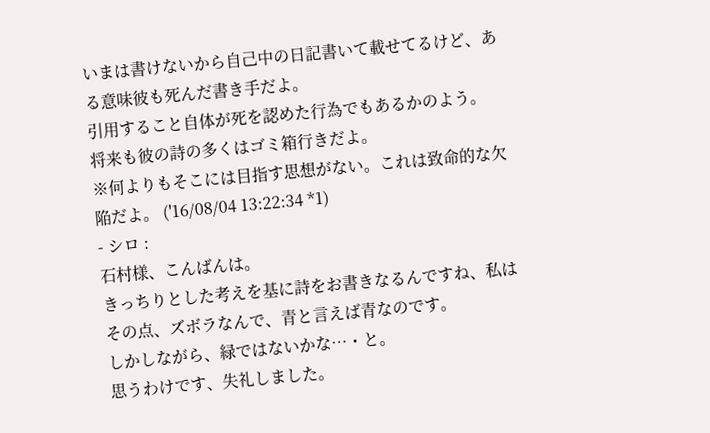いまは書けないから自己中の日記書いて載せてるけど、ある意味彼も死んだ書き手だよ。
引用すること自体が死を認めた行為でもあるかのよう。
将来も彼の詩の多くはゴミ箱行きだよ。
※何よりもそこには目指す思想がない。これは致命的な欠陥だよ。 ('16/08/04 13:22:34 *1)
- シロ :
石村様、こんばんは。
きっちりとした考えを基に詩をお書きなるんですね、私はその点、ズボラなんで、青と言えば青なのです。
しかしながら、緑ではないかな…・と。
思うわけです、失礼しました。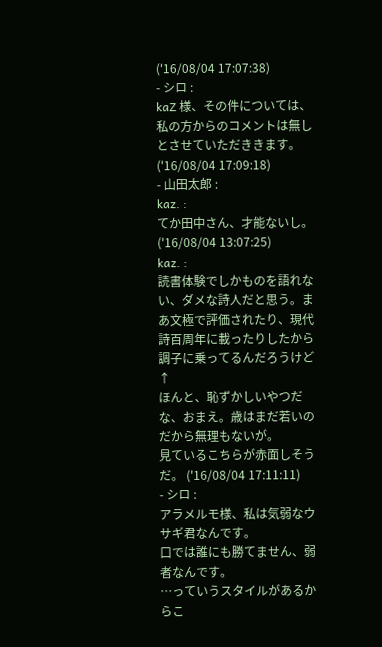('16/08/04 17:07:38)
- シロ :
kaZ 様、その件については、私の方からのコメントは無しとさせていただききます。 ('16/08/04 17:09:18)
- 山田太郎 :
kaz. :
てか田中さん、才能ないし。 ('16/08/04 13:07:25)
kaz. :
読書体験でしかものを語れない、ダメな詩人だと思う。まあ文極で評価されたり、現代詩百周年に載ったりしたから調子に乗ってるんだろうけど
↑
ほんと、恥ずかしいやつだな、おまえ。歳はまだ若いのだから無理もないが。
見ているこちらが赤面しそうだ。 ('16/08/04 17:11:11)
- シロ :
アラメルモ様、私は気弱なウサギ君なんです。
口では誰にも勝てません、弱者なんです。
…っていうスタイルがあるからこ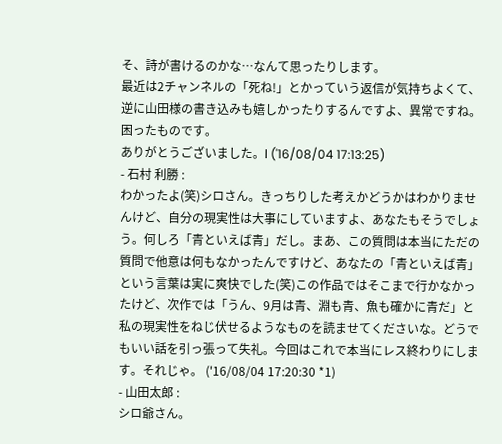そ、詩が書けるのかな…なんて思ったりします。
最近は2チャンネルの「死ね!」とかっていう返信が気持ちよくて、逆に山田様の書き込みも嬉しかったりするんですよ、異常ですね。
困ったものです。
ありがとうございました。l ('16/08/04 17:13:25)
- 石村 利勝 :
わかったよ(笑)シロさん。きっちりした考えかどうかはわかりませんけど、自分の現実性は大事にしていますよ、あなたもそうでしょう。何しろ「青といえば青」だし。まあ、この質問は本当にただの質問で他意は何もなかったんですけど、あなたの「青といえば青」という言葉は実に爽快でした(笑)この作品ではそこまで行かなかったけど、次作では「うん、9月は青、淵も青、魚も確かに青だ」と私の現実性をねじ伏せるようなものを読ませてくださいな。どうでもいい話を引っ張って失礼。今回はこれで本当にレス終わりにします。それじゃ。 ('16/08/04 17:20:30 *1)
- 山田太郎 :
シロ爺さん。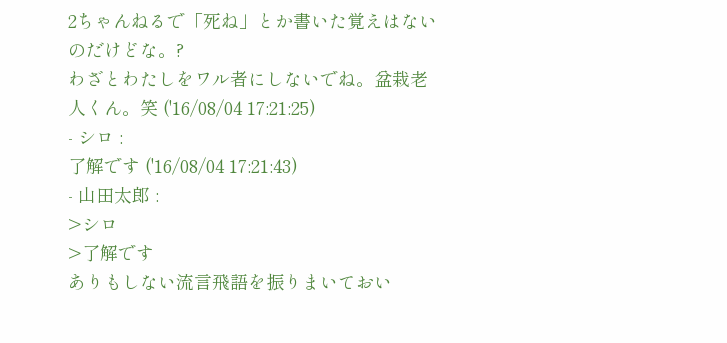2ちゃんねるで「死ね」とか書いた覚えはないのだけどな。?
わざとわたしをワル者にしないでね。盆栽老人くん。笑 ('16/08/04 17:21:25)
- シロ :
了解です ('16/08/04 17:21:43)
- 山田太郎 :
>シロ
>了解です
ありもしない流言飛語を振りまいておい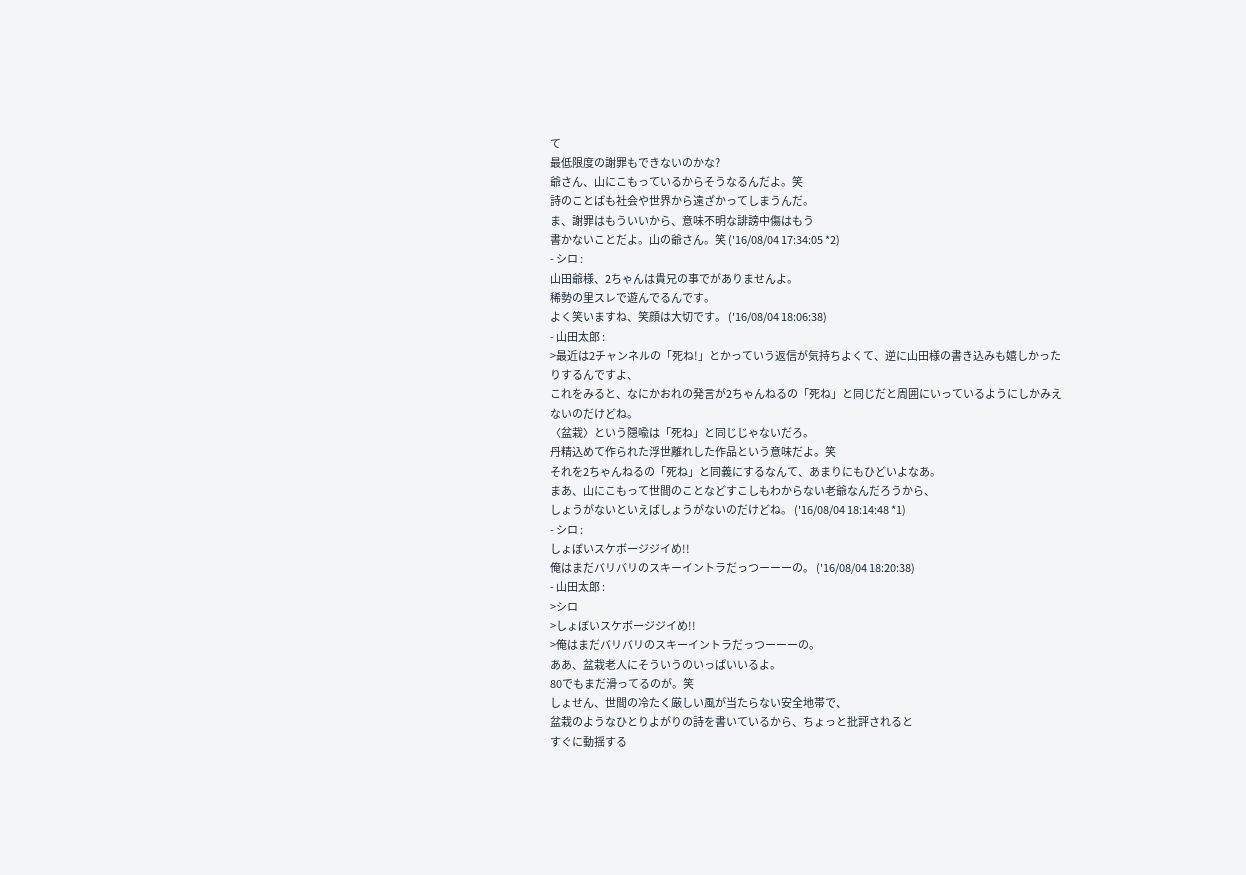て
最低限度の謝罪もできないのかな?
爺さん、山にこもっているからそうなるんだよ。笑
詩のことばも社会や世界から遠ざかってしまうんだ。
ま、謝罪はもういいから、意味不明な誹謗中傷はもう
書かないことだよ。山の爺さん。笑 ('16/08/04 17:34:05 *2)
- シロ :
山田爺様、2ちゃんは貴兄の事でがありませんよ。
稀勢の里スレで遊んでるんです。
よく笑いますね、笑顔は大切です。 ('16/08/04 18:06:38)
- 山田太郎 :
>最近は2チャンネルの「死ね!」とかっていう返信が気持ちよくて、逆に山田様の書き込みも嬉しかったりするんですよ、
これをみると、なにかおれの発言が2ちゃんねるの「死ね」と同じだと周囲にいっているようにしかみえないのだけどね。
〈盆栽〉という隠喩は「死ね」と同じじゃないだろ。
丹精込めて作られた浮世離れした作品という意味だよ。笑
それを2ちゃんねるの「死ね」と同義にするなんて、あまりにもひどいよなあ。
まあ、山にこもって世間のことなどすこしもわからない老爺なんだろうから、
しょうがないといえばしょうがないのだけどね。 ('16/08/04 18:14:48 *1)
- シロ :
しょぼいスケボージジイめ!!
俺はまだバリバリのスキーイントラだっつーーーの。 ('16/08/04 18:20:38)
- 山田太郎 :
>シロ
>しょぼいスケボージジイめ!!
>俺はまだバリバリのスキーイントラだっつーーーの。
ああ、盆栽老人にそういうのいっぱいいるよ。
80でもまだ滑ってるのが。笑
しょせん、世間の冷たく厳しい風が当たらない安全地帯で、
盆栽のようなひとりよがりの詩を書いているから、ちょっと批評されると
すぐに動揺する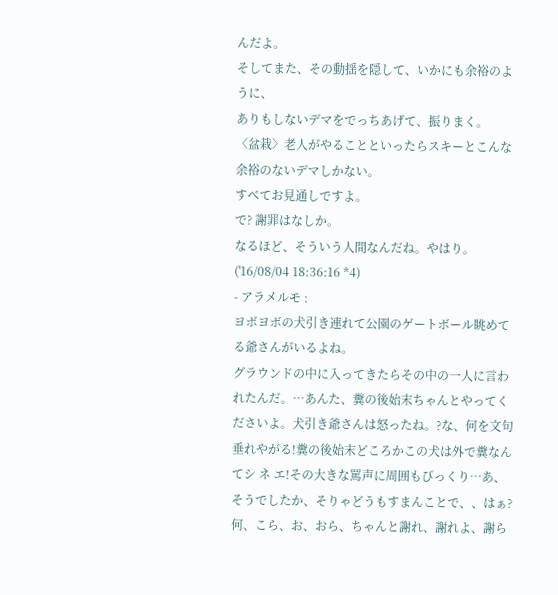んだよ。
そしてまた、その動揺を隠して、いかにも余裕のように、
ありもしないデマをでっちあげて、振りまく。
〈盆栽〉老人がやることといったらスキーとこんな余裕のないデマしかない。
すべてお見通しですよ。
で? 謝罪はなしか。
なるほど、そういう人間なんだね。やはり。 ('16/08/04 18:36:16 *4)
- アラメルモ :
ヨボヨボの犬引き連れて公園のゲートボール眺めてる爺さんがいるよね。
グラウンドの中に入ってきたらその中の一人に言われたんだ。…あんた、糞の後始末ちゃんとやってくださいよ。犬引き爺さんは怒ったね。?な、何を文句垂れやがる!糞の後始末どころかこの犬は外で糞なんてシ ネ エ!その大きな罵声に周囲もびっくり…あ、そうでしたか、そりゃどうもすまんことで、、はぁ?何、こら、お、おら、ちゃんと謝れ、謝れよ、謝ら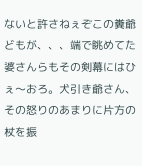ないと許さねぇぞこの糞爺どもが、、、端で眺めてた婆さんらもその剣幕にはひぇ〜おろ。犬引き爺さん、その怒りのあまりに片方の杖を振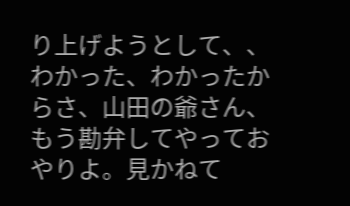り上げようとして、、わかった、わかったからさ、山田の爺さん、もう勘弁してやっておやりよ。見かねて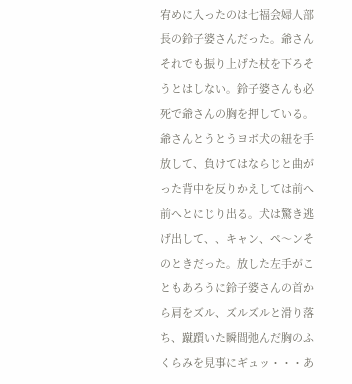宥めに入ったのは七福会婦人部長の鈴子婆さんだった。爺さんそれでも振り上げた杖を下ろそうとはしない。鈴子婆さんも必死で爺さんの胸を押している。爺さんとうとうヨボ犬の紐を手放して、負けてはならじと曲がった背中を反りかえしては前へ前へとにじり出る。犬は驚き逃げ出して、、キャン、ペ〜ンそのときだった。放した左手がこともあろうに鈴子婆さんの首から肩をズル、ズルズルと滑り落ち、蹴躓いた瞬間弛んだ胸のふくらみを見事にギュッ・・・あ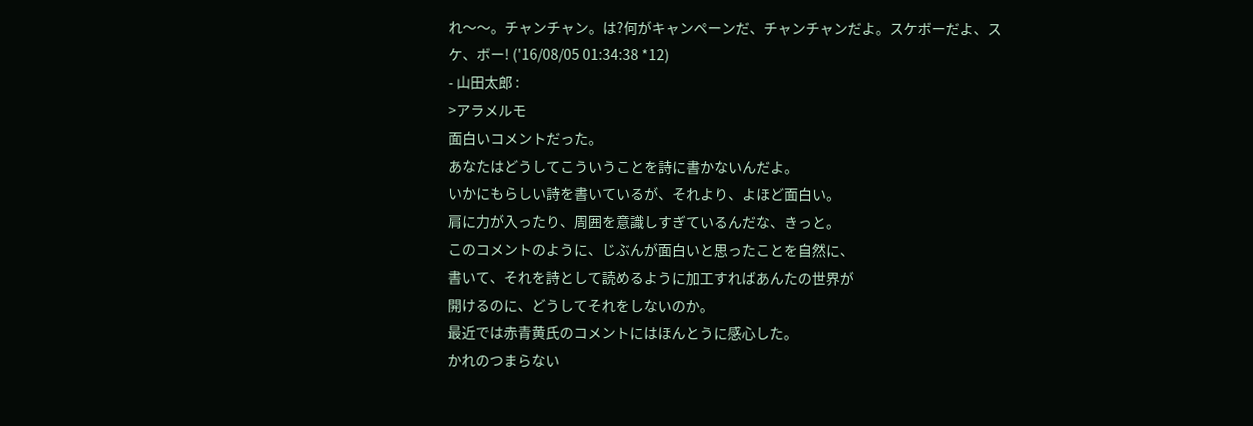れ〜〜。チャンチャン。は?何がキャンペーンだ、チャンチャンだよ。スケボーだよ、スケ、ボー! ('16/08/05 01:34:38 *12)
- 山田太郎 :
>アラメルモ
面白いコメントだった。
あなたはどうしてこういうことを詩に書かないんだよ。
いかにもらしい詩を書いているが、それより、よほど面白い。
肩に力が入ったり、周囲を意識しすぎているんだな、きっと。
このコメントのように、じぶんが面白いと思ったことを自然に、
書いて、それを詩として読めるように加工すればあんたの世界が
開けるのに、どうしてそれをしないのか。
最近では赤青黄氏のコメントにはほんとうに感心した。
かれのつまらない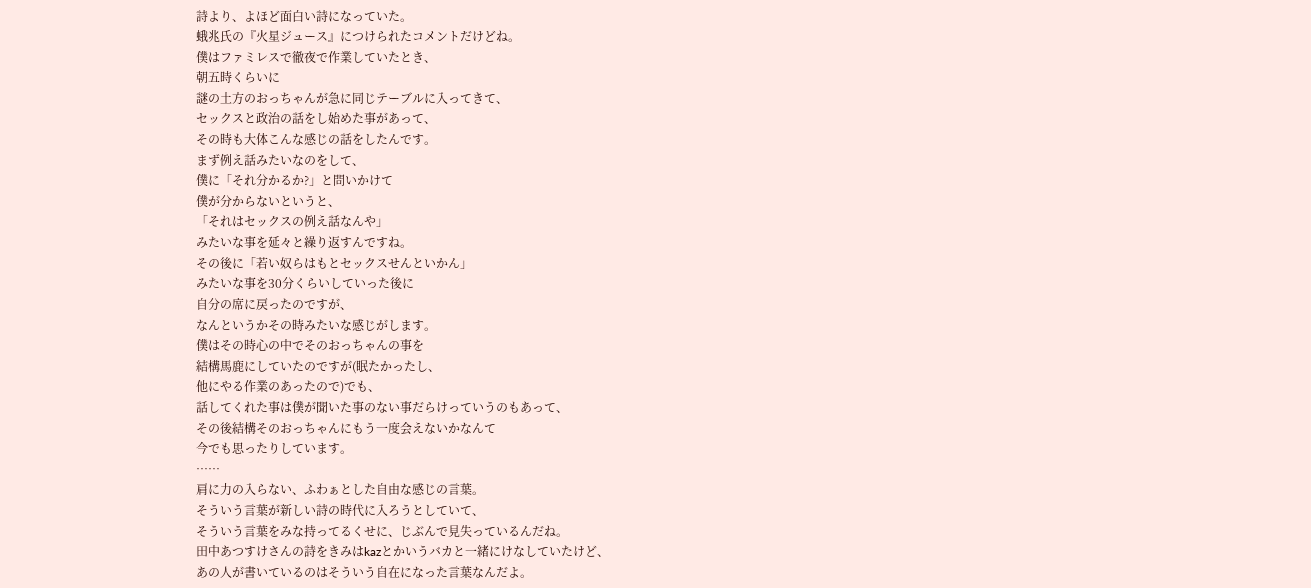詩より、よほど面白い詩になっていた。
蛾兆氏の『火星ジュース』につけられたコメントだけどね。
僕はファミレスで徹夜で作業していたとき、
朝五時くらいに
謎の土方のおっちゃんが急に同じテーブルに入ってきて、
セックスと政治の話をし始めた事があって、
その時も大体こんな感じの話をしたんです。
まず例え話みたいなのをして、
僕に「それ分かるか?」と問いかけて
僕が分からないというと、
「それはセックスの例え話なんや」
みたいな事を延々と繰り返すんですね。
その後に「若い奴らはもとセックスせんといかん」
みたいな事を30分くらいしていった後に
自分の席に戻ったのですが、
なんというかその時みたいな感じがします。
僕はその時心の中でそのおっちゃんの事を
結構馬鹿にしていたのですが(眠たかったし、
他にやる作業のあったので)でも、
話してくれた事は僕が聞いた事のない事だらけっていうのもあって、
その後結構そのおっちゃんにもう一度会えないかなんて
今でも思ったりしています。
……
肩に力の入らない、ふわぁとした自由な感じの言葉。
そういう言葉が新しい詩の時代に入ろうとしていて、
そういう言葉をみな持ってるくせに、じぶんで見失っているんだね。
田中あつすけさんの詩をきみはkazとかいうバカと一緒にけなしていたけど、
あの人が書いているのはそういう自在になった言葉なんだよ。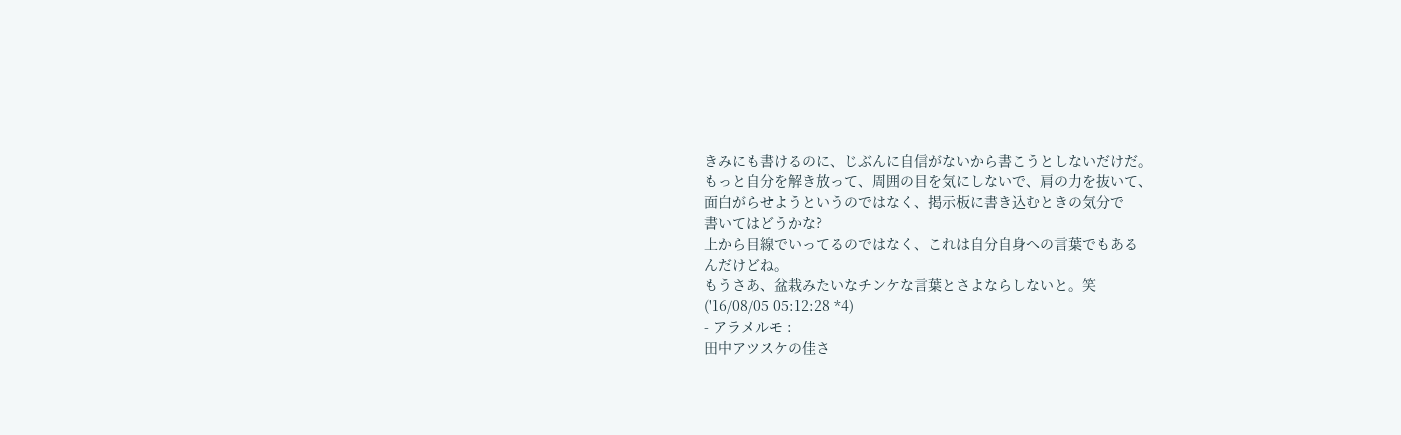きみにも書けるのに、じぶんに自信がないから書こうとしないだけだ。
もっと自分を解き放って、周囲の目を気にしないで、肩の力を抜いて、
面白がらせようというのではなく、掲示板に書き込むときの気分で
書いてはどうかな?
上から目線でいってるのではなく、これは自分自身への言葉でもある
んだけどね。
もうさあ、盆栽みたいなチンケな言葉とさよならしないと。笑
('16/08/05 05:12:28 *4)
- アラメルモ :
田中アツスケの佳さ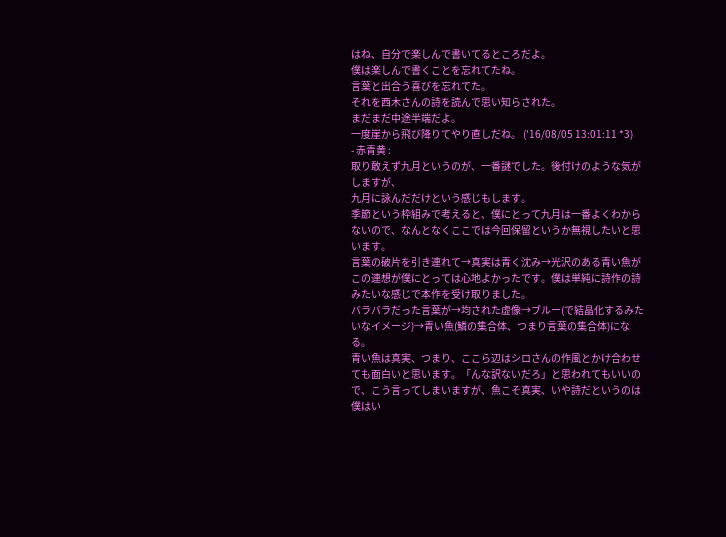はね、自分で楽しんで書いてるところだよ。
僕は楽しんで書くことを忘れてたね。
言葉と出合う喜びを忘れてた。
それを西木さんの詩を読んで思い知らされた。
まだまだ中途半端だよ。
一度崖から飛び降りてやり直しだね。 ('16/08/05 13:01:11 *3)
- 赤青黄 :
取り敢えず九月というのが、一番謎でした。後付けのような気がしますが、
九月に詠んだだけという感じもします。
季節という枠組みで考えると、僕にとって九月は一番よくわからないので、なんとなくここでは今回保留というか無視したいと思います。
言葉の破片を引き連れて→真実は青く沈み→光沢のある青い魚が
この連想が僕にとっては心地よかったです。僕は単純に詩作の詩みたいな感じで本作を受け取りました。
バラバラだった言葉が→均された虚像→ブルー(で結晶化するみたいなイメージ)→青い魚(鱗の集合体、つまり言葉の集合体)になる。
青い魚は真実、つまり、ここら辺はシロさんの作風とかけ合わせても面白いと思います。「んな訳ないだろ」と思われてもいいので、こう言ってしまいますが、魚こそ真実、いや詩だというのは僕はい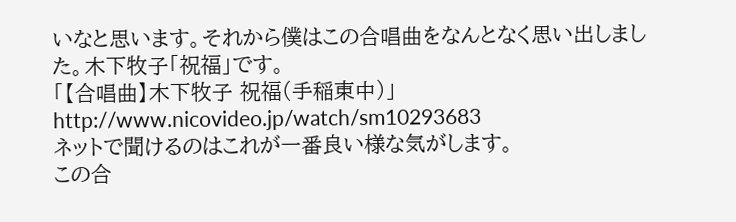いなと思います。それから僕はこの合唱曲をなんとなく思い出しました。木下牧子「祝福」です。
「【合唱曲】木下牧子 祝福(手稲東中)」http://www.nicovideo.jp/watch/sm10293683
ネットで聞けるのはこれが一番良い様な気がします。
この合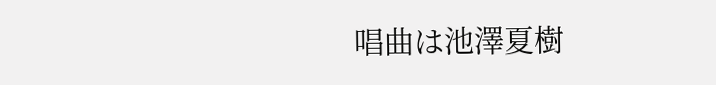唱曲は池澤夏樹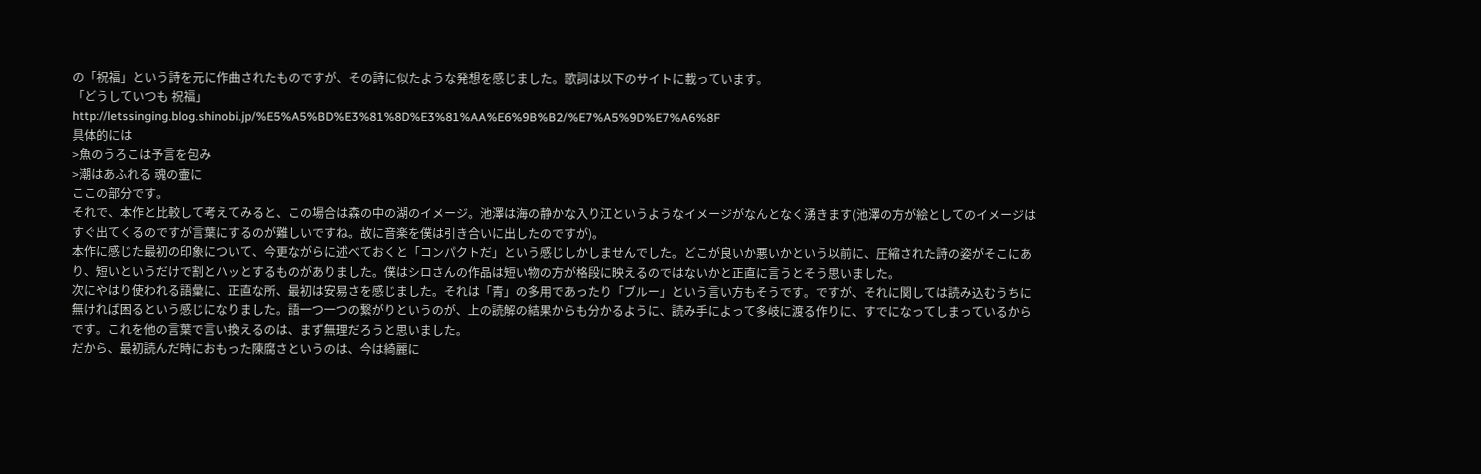の「祝福」という詩を元に作曲されたものですが、その詩に似たような発想を感じました。歌詞は以下のサイトに載っています。
「どうしていつも 祝福」
http://letssinging.blog.shinobi.jp/%E5%A5%BD%E3%81%8D%E3%81%AA%E6%9B%B2/%E7%A5%9D%E7%A6%8F
具体的には
>魚のうろこは予言を包み
>潮はあふれる 魂の壷に
ここの部分です。
それで、本作と比較して考えてみると、この場合は森の中の湖のイメージ。池澤は海の静かな入り江というようなイメージがなんとなく湧きます(池澤の方が絵としてのイメージはすぐ出てくるのですが言葉にするのが難しいですね。故に音楽を僕は引き合いに出したのですが)。
本作に感じた最初の印象について、今更ながらに述べておくと「コンパクトだ」という感じしかしませんでした。どこが良いか悪いかという以前に、圧縮された詩の姿がそこにあり、短いというだけで割とハッとするものがありました。僕はシロさんの作品は短い物の方が格段に映えるのではないかと正直に言うとそう思いました。
次にやはり使われる語彙に、正直な所、最初は安易さを感じました。それは「青」の多用であったり「ブルー」という言い方もそうです。ですが、それに関しては読み込むうちに無ければ困るという感じになりました。語一つ一つの繋がりというのが、上の読解の結果からも分かるように、読み手によって多岐に渡る作りに、すでになってしまっているからです。これを他の言葉で言い換えるのは、まず無理だろうと思いました。
だから、最初読んだ時におもった陳腐さというのは、今は綺麗に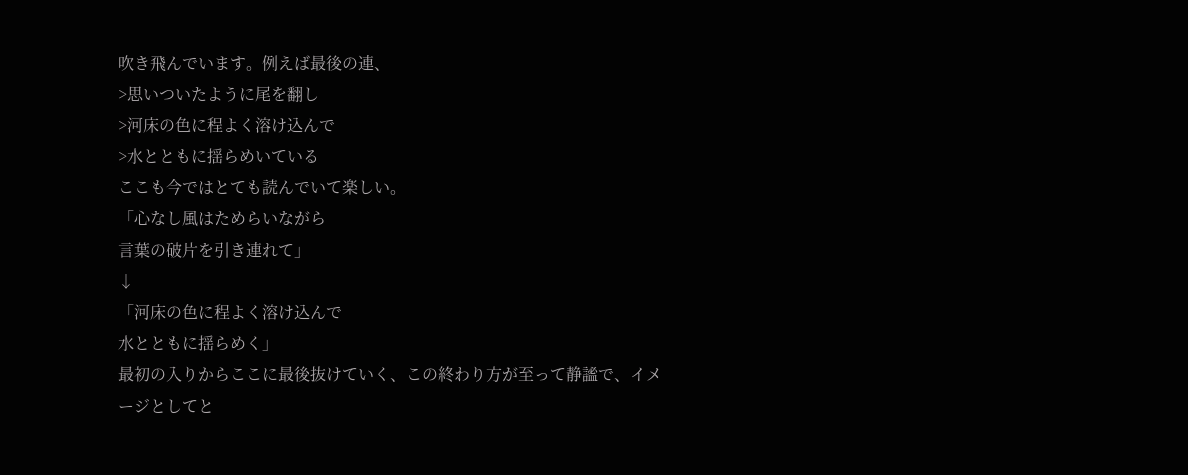吹き飛んでいます。例えば最後の連、
>思いついたように尾を翻し
>河床の色に程よく溶け込んで
>水とともに揺らめいている
ここも今ではとても読んでいて楽しい。
「心なし風はためらいながら
言葉の破片を引き連れて」
↓
「河床の色に程よく溶け込んで
水とともに揺らめく」
最初の入りからここに最後抜けていく、この終わり方が至って静謐で、イメージとしてと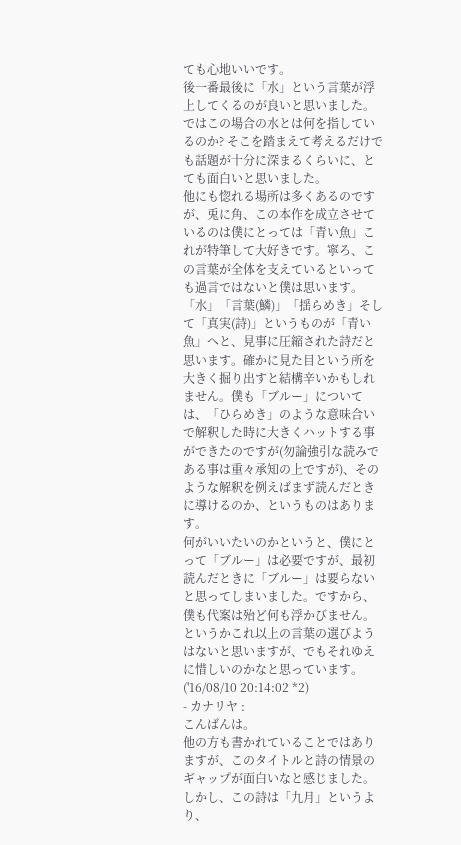ても心地いいです。
後一番最後に「水」という言葉が浮上してくるのが良いと思いました。ではこの場合の水とは何を指しているのか? そこを踏まえて考えるだけでも話題が十分に深まるくらいに、とても面白いと思いました。
他にも惚れる場所は多くあるのですが、兎に角、この本作を成立させているのは僕にとっては「青い魚」これが特筆して大好きです。寧ろ、この言葉が全体を支えているといっても過言ではないと僕は思います。「水」「言葉(鱗)」「揺らめき」そして「真実(詩)」というものが「青い魚」へと、見事に圧縮された詩だと思います。確かに見た目という所を大きく掘り出すと結構辛いかもしれません。僕も「ブルー」については、「ひらめき」のような意味合いで解釈した時に大きくハットする事ができたのですが(勿論強引な読みである事は重々承知の上ですが)、そのような解釈を例えばまず読んだときに導けるのか、というものはあります。
何がいいたいのかというと、僕にとって「ブルー」は必要ですが、最初読んだときに「ブルー」は要らないと思ってしまいました。ですから、僕も代案は殆ど何も浮かびません。というかこれ以上の言葉の選びようはないと思いますが、でもそれゆえに惜しいのかなと思っています。 ('16/08/10 20:14:02 *2)
- カナリヤ :
こんばんは。
他の方も書かれていることではありますが、このタイトルと詩の情景のギャップが面白いなと感じました。
しかし、この詩は「九月」というより、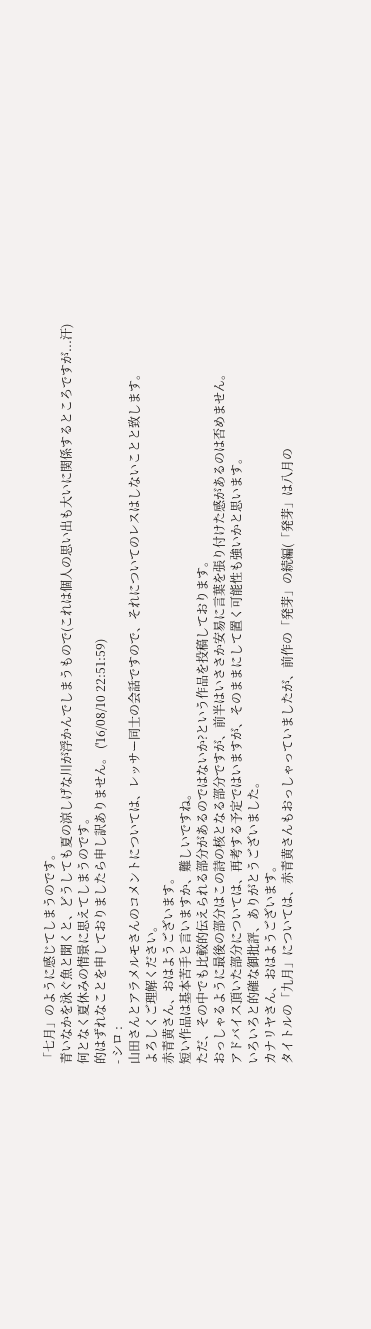「七月」のように感じてしまうのです。
青いなかを泳ぐ魚と聞くと、どうしても夏の涼しげな川が浮かんでしまうもので(これは個人の思い出も大いに関係するところですが...汗)
何となく夏休みの情景に思えてしまうのです。
的はずれなことを申しておりましたら申し訳ありません。 ('16/08/10 22:51:59)
- シロ :
山田さんとアラメルモさんのコメントについては、レッサー同士の会話ですので、それについてのレスはしないことと致します。
よろしくご理解ください。
赤青黄さん、おはようございます。
短い作品は基本苦手と言いますか、難しいですね。
ただ、その中でも比較的伝えられる部分があるのではないか?という作品を投稿しております。
おっしゃるように最後の部分はこの詩の核となる部分ですが、前半はいささか安易に言葉を張り付けた感があるのは否めません。
アドバイス頂いた部分については、再考する予定ではいますが、そのままにして置く可能性も強いかと思います。
いろいろと的確な御批評、ありがとうございました。
カナリヤさん、おはようございます。
タイトルの「九月」については、赤青黄さんもおっしゃっていましたが、前作の「発芽」の続編(「発芽」は八月の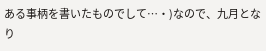ある事柄を書いたものでして…・)なので、九月となり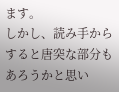ます。
しかし、読み手からすると唐突な部分もあろうかと思い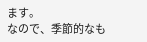ます。
なので、季節的なも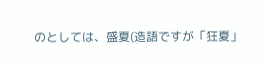のとしては、盛夏(造語ですが「狂夏」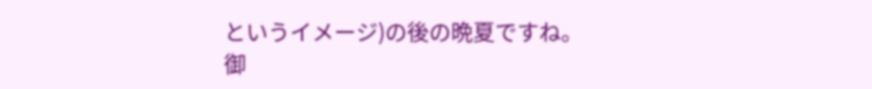というイメージ)の後の晩夏ですね。
御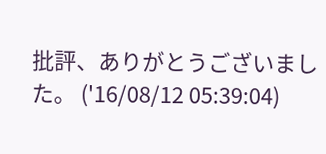批評、ありがとうございました。 ('16/08/12 05:39:04)